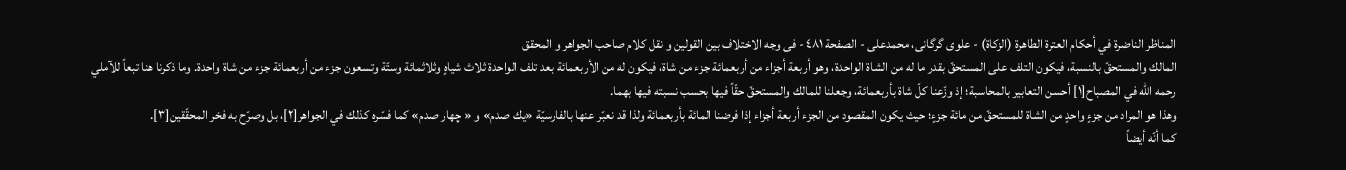المناظر الناضرة في أحکام العترة الطاهرة (الزکاة) - علوی گرگانی، محمدعلی - الصفحة ٤٨١ - فی وجه الاختلاف بين القولين و نقل کلام صاحب الجواهر و المحقق
المالك والمستحقّ بالنسبة، فيكون التلف على المستحقّ بقدر ما له من الشاة الواحدة، وهو أربعة أجزاء من أربعمائة جزء من شاة، فيكون له من الأربعمائة بعد تلف الواحدة ثلاث شياهٍ وثلاثمائة وستّة وتسعون جزء من أربعمائة جزء من شاة واحدة. وما ذكرنا هنا تبعاً للآملي رحمه الله في المصباح[١] أحسن التعابير بالمحاسبة؛ إذ وزّعنا كلّ شاة بأربعمائة، وجعلنا للمالك والمستحقّ حقّاً فيها بحسب نسبته فيها بهما.
وهذا هو المراد من جزءٍ واحدٍ من الشاة للمستحقّ من مائة جزءٍ؛ حيث يكون المقصود من الجزء أربعة أجزاء إذا فرضنا المائة بأربعمائة ولذا قد نعبّر عنها بالفارسيّة «يك صدم» و « چهار صدم» كما فسّره كذلك في الجواهر[٢]، بل وصرّح به فخر المحقّقين[٣].
كما أنّه أيضاً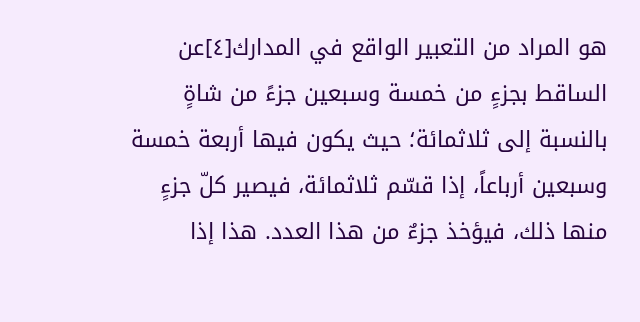هو المراد من التعبير الواقع في المدارك[٤]عن الساقط بجزءٍ من خمسة وسبعين جزءً من شاةٍ بالنسبة إلى ثلاثمائة؛ حيث يكون فيها أربعة خمسة وسبعين أرباعاً، إذا قسّم ثلاثمائة، فيصير كلّ جزءٍ منها ذلك، فيؤخذ جزءٌ من هذا العدد. هذا إذا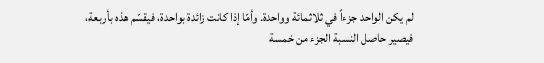لم يكن الواحد جزءاً في ثلاثمائة وواحدة. وأمّا إذا كانت زائدة بواحدة، فيقسّم هذه بأربعة، فيصير حاصل النسبة الجزء من خمسة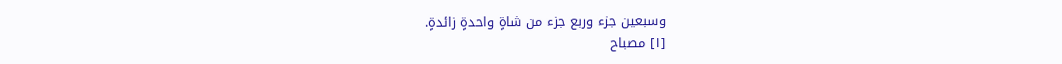وسبعين جزء وربع جزء من شاةٍ واحدةٍ زائدةٍ.
[١] مصباح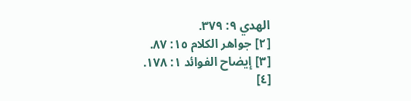الهدي ٩: ٣٧٩.
[٢] جواهر الکلام ١٥: ٨٧.
[٣] إيضاح الفوائد ١: ١٧٨.
[٤]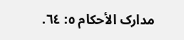مدارک الأحکام ٥: ٦٤.